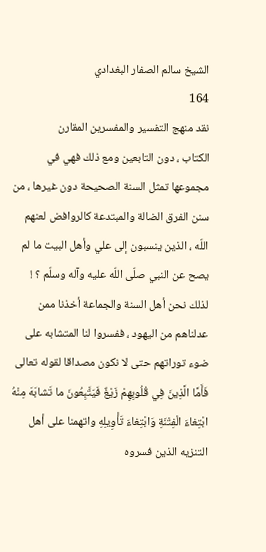الشيخ سالم الصفار البغدادي
164
نقد منهج التفسير والمفسرين المقارن
الكتاب ، دون التابعين ومع ذلك فهي في مجموعها تمثل السنة الصحيحة دون غيرها ، من سنن الفرق الضالة والمبتدعة كالروافض لعنهم اللّه ، الذين ينسبون إلى علي وأهل البيت ما لم يصح عن النبي صلّى اللّه عليه وآله وسلّم ؟ ! لذلك نحن أهل السنة والجماعة أخذنا ممن عدلناهم من اليهود ، ففسروا لنا المتشابه على ضوء توراتهم حتى لا نكون مصداقا لقوله تعالى فَأَمَّا الَّذِينَ فِي قُلُوبِهِمْ زَيْغٌ فَيَتَّبِعُونَ ما تَشابَهَ مِنْهُ ابْتِغاءَ الْفِتْنَةِ وَابْتِغاءَ تَأْوِيلِهِ واتهمنا على أهل التنزيه الذين فسروه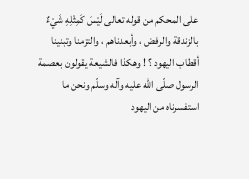على المحكم من قوله تعالى لَيْسَ كَمِثْلِهِ شَيْءٌ بالزندقة والرفض ، وأبعدناهم ، والتزمنا وتبنينا أقطاب اليهود ؟ ! وهكذا فالشيعة يقولون بعصمة الرسول صلّى اللّه عليه وآله وسلّم ونحن ما استفسرناه من اليهود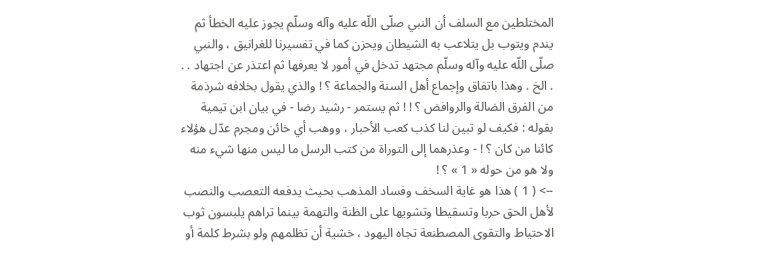المختلطين مع السلف أن النبي صلّى اللّه عليه وآله وسلّم يجوز عليه الخطأ ثم يندم ويتوب بل يتلاعب به الشيطان ويحزن كما في تفسيرنا للغرانيق ، والنبي صلّى اللّه عليه وآله وسلّم مجتهد تدخل في أمور لا يعرفها ثم اعتذر عن اجتهاد . . . الخ . وهذا باتفاق وإجماع أهل السنة والجماعة ؟ ! والذي يقول بخلافه شرذمة من الفرق الضالة والروافض ؟ ! ! ثم يستمر - رشيد رضا - في بيان ابن تيمية بقوله : فكيف لو تبين لنا كذب كعب الأحبار ، ووهب أي خائن ومجرم عدّل هؤلاء كائنا من كان ؟ ! - وعذرهما إلى التوراة من كتب الرسل ما ليس منها شيء منه ولا هو من حوله « 1 » ؟ !
--> ( 1 ) هذا هو غاية السخف وفساد المذهب بحيث يدفعه التعصب والنصب لأهل الحق حربا وتسقيطا وتشويها على الظنة والتهمة بينما تراهم يلبسون ثوب الاحتياط والتقوى المصطنعة تجاه اليهود ، خشية أن تظلمهم ولو بشرط كلمة أو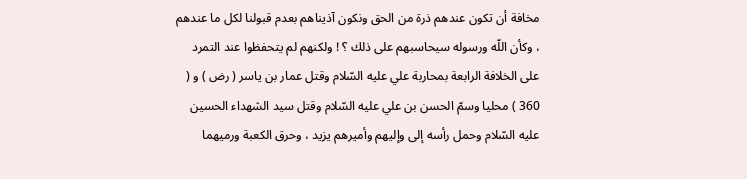مخافة أن تكون عندهم ذرة من الحق ونكون آذيناهم بعدم قبولنا لكل ما عندهم ، وكأن اللّه ورسوله سيحاسبهم على ذلك ؟ ! ولكنهم لم يتحفظوا عند التمرد على الخلافة الرابعة بمحاربة علي عليه السّلام وقتل عمار بن ياسر ( رض ) و ( 360 ) محليا وسمّ الحسن بن علي عليه السّلام وقتل سيد الشهداء الحسين عليه السّلام وحمل رأسه إلى وإليهم وأميرهم يزيد ، وحرق الكعبة ورميهما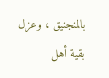بالمنجنيق ، وعزل بقية أهل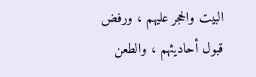البيت والحجر عليهم ، ورفض قبول أحاديثهم ، والطعن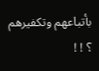بأتباعهم وتكفيرهم ؟ ! !